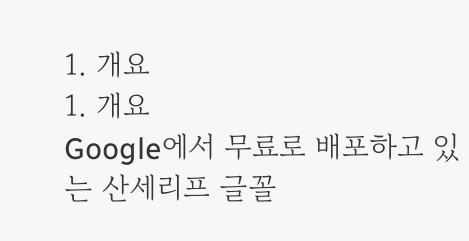1. 개요
1. 개요
Google에서 무료로 배포하고 있는 산세리프 글꼴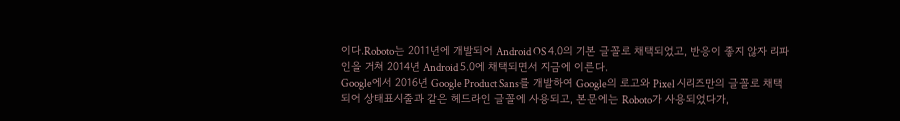이다.Roboto는 2011년에 개발되어 Android OS 4.0의 기본 글꼴로 채택되었고, 반응이 좋지 않자 리파인을 거쳐 2014년 Android 5.0에 채택되면서 지금에 이른다.
Google에서 2016년 Google Product Sans를 개발하여 Google의 로고와 Pixel 시리즈만의 글꼴로 채택되어 상태표시줄과 같은 헤드라인 글꼴에 사용되고, 본문에는 Roboto가 사용되었다가,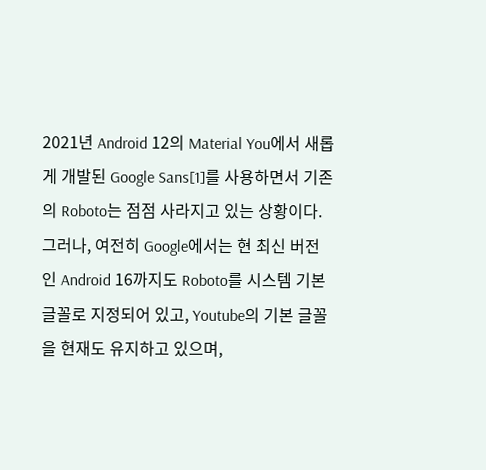2021년 Android 12의 Material You에서 새롭게 개발된 Google Sans[1]를 사용하면서 기존의 Roboto는 점점 사라지고 있는 상황이다.
그러나, 여전히 Google에서는 현 최신 버전인 Android 16까지도 Roboto를 시스템 기본 글꼴로 지정되어 있고, Youtube의 기본 글꼴을 현재도 유지하고 있으며,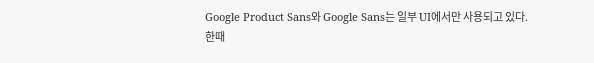Google Product Sans와 Google Sans는 일부 UI에서만 사용되고 있다.
한때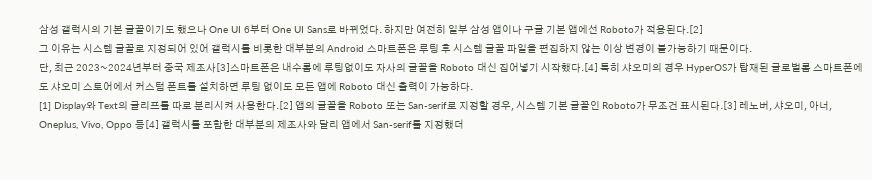삼성 갤럭시의 기본 글꼴이기도 했으나 One UI 6부터 One UI Sans로 바뀌었다. 하지만 여전히 일부 삼성 앱이나 구글 기본 앱에선 Roboto가 적용된다.[2]
그 이유는 시스템 글꼴로 지정되어 있어 갤럭시를 비롯한 대부분의 Android 스마트폰은 루팅 후 시스템 글꼴 파일을 편집하지 않는 이상 변경이 불가능하기 때문이다.
단, 최근 2023~2024년부터 중국 제조사[3]스마트폰은 내수롬에 루팅없이도 자사의 글꼴을 Roboto 대신 집어넣기 시작했다.[4] 특히 샤오미의 경우 HyperOS가 탑재된 글로벌롬 스마트폰에도 샤오미 스토어에서 커스텀 폰트를 설치하면 루팅 없이도 모든 앱에 Roboto 대신 출력이 가능하다.
[1] Display와 Text의 글리프를 따로 분리시켜 사용한다.[2] 앱의 글꼴을 Roboto 또는 San-serif로 지정할 경우, 시스템 기본 글꼴인 Roboto가 무조건 표시된다.[3] 레노버, 샤오미, 아너, Oneplus, Vivo, Oppo 등[4] 갤럭시를 포함한 대부분의 제조사와 달리 앱에서 San-serif를 지정했더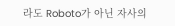라도 Roboto가 아닌 자사의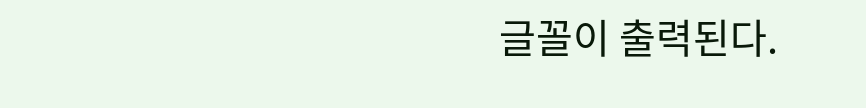글꼴이 출력된다.